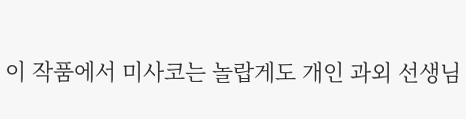이 작품에서 미사코는 놀랍게도 개인 과외 선생님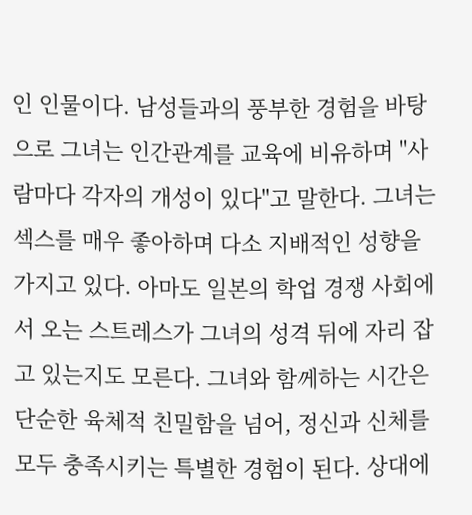인 인물이다. 남성들과의 풍부한 경험을 바탕으로 그녀는 인간관계를 교육에 비유하며 "사람마다 각자의 개성이 있다"고 말한다. 그녀는 섹스를 매우 좋아하며 다소 지배적인 성향을 가지고 있다. 아마도 일본의 학업 경쟁 사회에서 오는 스트레스가 그녀의 성격 뒤에 자리 잡고 있는지도 모른다. 그녀와 함께하는 시간은 단순한 육체적 친밀함을 넘어, 정신과 신체를 모두 충족시키는 특별한 경험이 된다. 상대에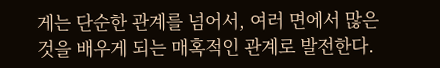게는 단순한 관계를 넘어서, 여러 면에서 많은 것을 배우게 되는 매혹적인 관계로 발전한다.